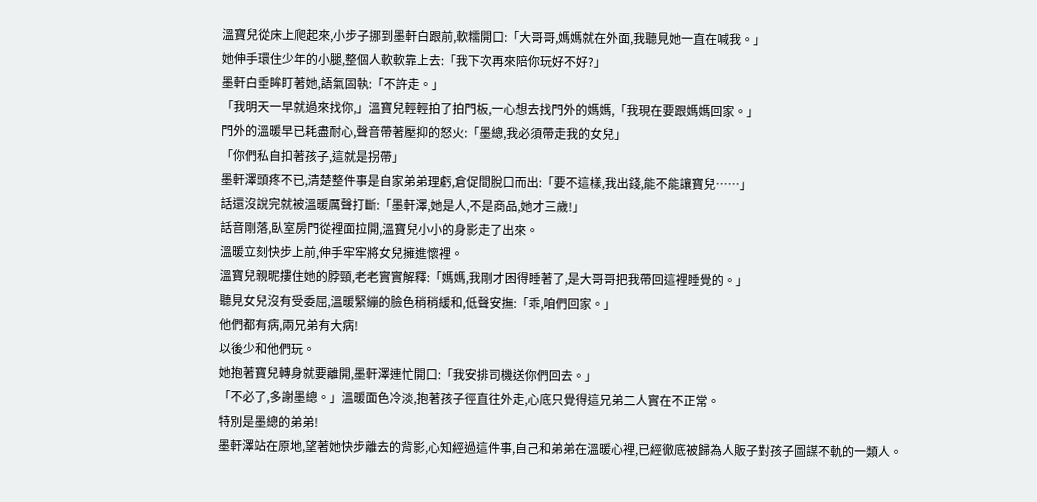溫寶兒從床上爬起來,小步子挪到墨軒白跟前,軟糯開口:「大哥哥,媽媽就在外面,我聽見她一直在喊我。」
她伸手環住少年的小腿,整個人軟軟靠上去:「我下次再來陪你玩好不好?」
墨軒白垂眸盯著她,語氣固執:「不許走。」
「我明天一早就過來找你,」溫寶兒輕輕拍了拍門板,一心想去找門外的媽媽,「我現在要跟媽媽回家。」
門外的溫暖早已耗盡耐心,聲音帶著壓抑的怒火:「墨總,我必須帶走我的女兒」
「你們私自扣著孩子,這就是拐帶」
墨軒澤頭疼不已,清楚整件事是自家弟弟理虧,倉促間脫口而出:「要不這樣,我出錢,能不能讓寶兒……」
話還沒說完就被溫暖厲聲打斷:「墨軒澤,她是人,不是商品,她才三歲!」
話音剛落,臥室房門從裡面拉開,溫寶兒小小的身影走了出來。
溫暖立刻快步上前,伸手牢牢將女兒擁進懷裡。
溫寶兒親昵摟住她的脖頸,老老實實解釋:「媽媽,我剛才困得睡著了,是大哥哥把我帶回這裡睡覺的。」
聽見女兒沒有受委屈,溫暖緊繃的臉色稍稍緩和,低聲安撫:「乖,咱們回家。」
他們都有病,兩兄弟有大病!
以後少和他們玩。
她抱著寶兒轉身就要離開,墨軒澤連忙開口:「我安排司機送你們回去。」
「不必了,多謝墨總。」溫暖面色冷淡,抱著孩子徑直往外走,心底只覺得這兄弟二人實在不正常。
特別是墨總的弟弟!
墨軒澤站在原地,望著她快步離去的背影,心知經過這件事,自己和弟弟在溫暖心裡,已經徹底被歸為人販子對孩子圖謀不軌的一類人。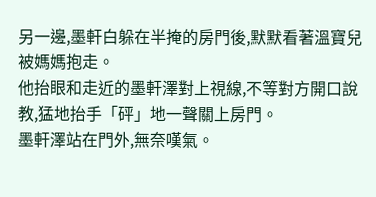另一邊,墨軒白躲在半掩的房門後,默默看著溫寶兒被媽媽抱走。
他抬眼和走近的墨軒澤對上視線,不等對方開口說教,猛地抬手「砰」地一聲關上房門。
墨軒澤站在門外,無奈嘆氣。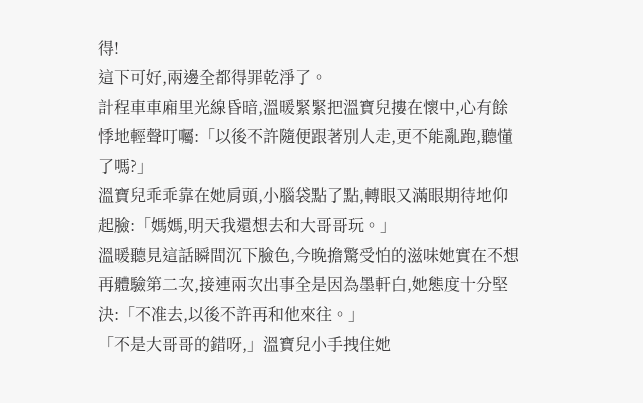得!
這下可好,兩邊全都得罪乾淨了。
計程車車廂里光線昏暗,溫暖緊緊把溫寶兒摟在懷中,心有餘悸地輕聲叮囑:「以後不許隨便跟著別人走,更不能亂跑,聽懂了嗎?」
溫寶兒乖乖靠在她肩頭,小腦袋點了點,轉眼又滿眼期待地仰起臉:「媽媽,明天我還想去和大哥哥玩。」
溫暖聽見這話瞬間沉下臉色,今晚擔驚受怕的滋味她實在不想再體驗第二次,接連兩次出事全是因為墨軒白,她態度十分堅決:「不准去,以後不許再和他來往。」
「不是大哥哥的錯呀,」溫寶兒小手拽住她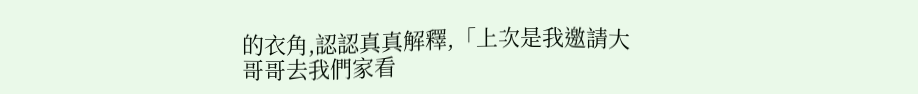的衣角,認認真真解釋,「上次是我邀請大哥哥去我們家看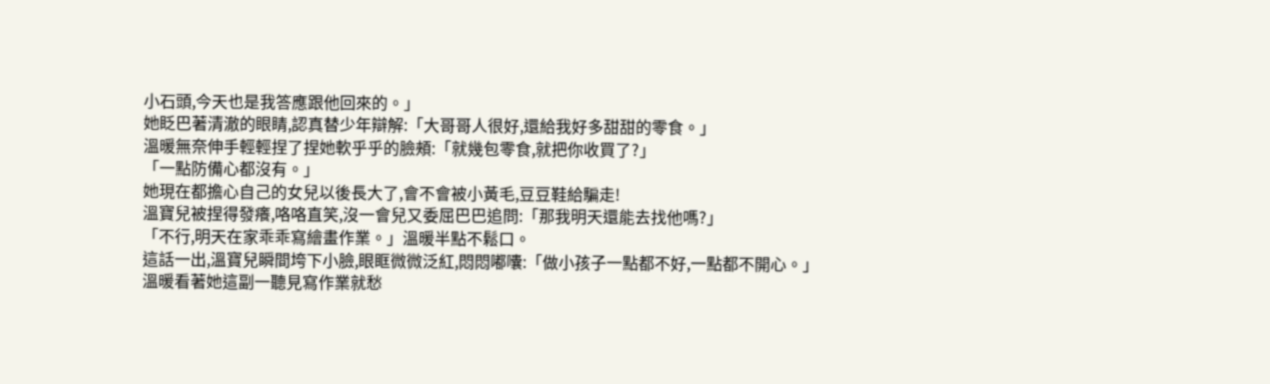小石頭,今天也是我答應跟他回來的。」
她眨巴著清澈的眼睛,認真替少年辯解:「大哥哥人很好,還給我好多甜甜的零食。」
溫暖無奈伸手輕輕捏了捏她軟乎乎的臉頰:「就幾包零食,就把你收買了?」
「一點防備心都沒有。」
她現在都擔心自己的女兒以後長大了,會不會被小黃毛,豆豆鞋給騙走!
溫寶兒被捏得發癢,咯咯直笑,沒一會兒又委屈巴巴追問:「那我明天還能去找他嗎?」
「不行,明天在家乖乖寫繪畫作業。」溫暖半點不鬆口。
這話一出,溫寶兒瞬間垮下小臉,眼眶微微泛紅,悶悶嘟囔:「做小孩子一點都不好,一點都不開心。」
溫暖看著她這副一聽見寫作業就愁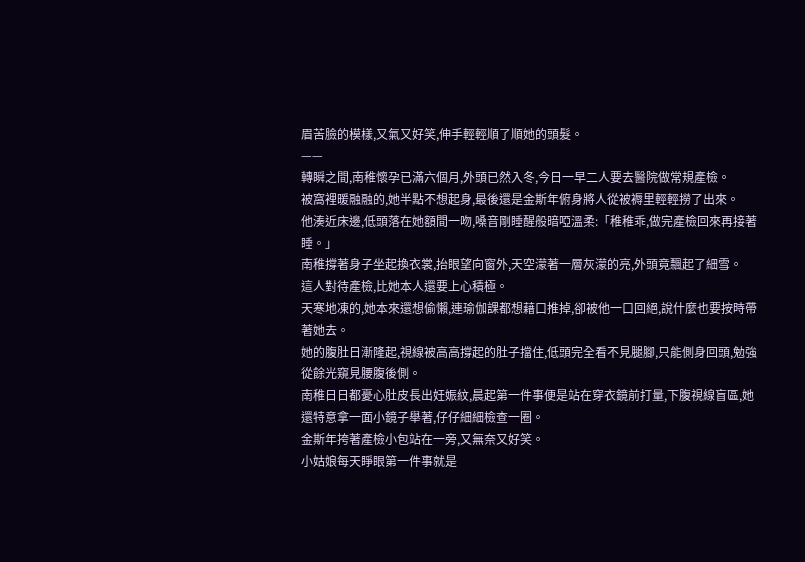眉苦臉的模樣,又氣又好笑,伸手輕輕順了順她的頭髮。
——
轉瞬之間,南稚懷孕已滿六個月,外頭已然入冬,今日一早二人要去醫院做常規產檢。
被窩裡暖融融的,她半點不想起身,最後還是金斯年俯身將人從被褥里輕輕撈了出來。
他湊近床邊,低頭落在她額間一吻,嗓音剛睡醒般暗啞溫柔:「稚稚乖,做完產檢回來再接著睡。」
南稚撐著身子坐起換衣裳,抬眼望向窗外,天空濛著一層灰濛的亮,外頭竟飄起了細雪。
這人對待產檢,比她本人還要上心積極。
天寒地凍的,她本來還想偷懶,連瑜伽課都想藉口推掉,卻被他一口回絕,說什麼也要按時帶著她去。
她的腹肚日漸隆起,視線被高高撐起的肚子擋住,低頭完全看不見腿腳,只能側身回頭,勉強從餘光窺見腰腹後側。
南稚日日都憂心肚皮長出妊娠紋,晨起第一件事便是站在穿衣鏡前打量,下腹視線盲區,她還特意拿一面小鏡子舉著,仔仔細細檢查一圈。
金斯年挎著產檢小包站在一旁,又無奈又好笑。
小姑娘每天睜眼第一件事就是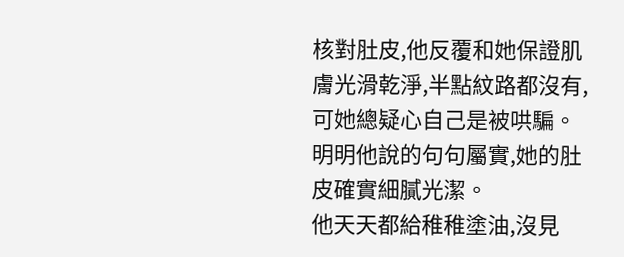核對肚皮,他反覆和她保證肌膚光滑乾淨,半點紋路都沒有,可她總疑心自己是被哄騙。
明明他說的句句屬實,她的肚皮確實細膩光潔。
他天天都給稚稚塗油,沒見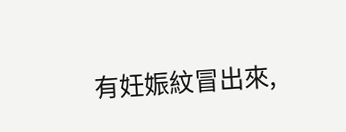有妊娠紋冒出來,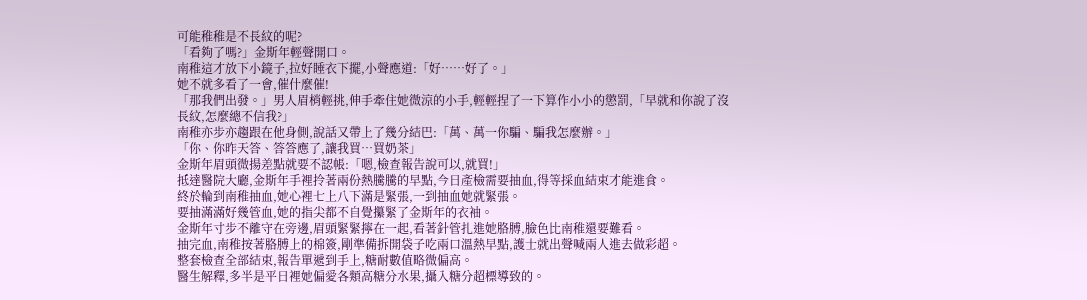可能稚稚是不長紋的呢?
「看夠了嗎?」金斯年輕聲開口。
南稚這才放下小鏡子,拉好睡衣下擺,小聲應道:「好……好了。」
她不就多看了一會,催什麼催!
「那我們出發。」男人眉梢輕挑,伸手牽住她微涼的小手,輕輕捏了一下算作小小的懲罰,「早就和你說了沒長紋,怎麼總不信我?」
南稚亦步亦趨跟在他身側,說話又帶上了幾分結巴:「萬、萬一你騙、騙我怎麼辦。」
「你、你昨天答、答答應了,讓我買…買奶茶」
金斯年眉頭微揚差點就要不認帳:「嗯,檢查報告說可以,就買!」
抵達醫院大廳,金斯年手裡拎著兩份熱騰騰的早點,今日產檢需要抽血,得等採血結束才能進食。
終於輪到南稚抽血,她心裡七上八下滿是緊張,一到抽血她就緊張。
要抽滿滿好幾管血,她的指尖都不自覺攥緊了金斯年的衣袖。
金斯年寸步不離守在旁邊,眉頭緊緊擰在一起,看著針管扎進她胳膊,臉色比南稚還要難看。
抽完血,南稚按著胳膊上的棉簽,剛準備拆開袋子吃兩口溫熱早點,護士就出聲喊兩人進去做彩超。
整套檢查全部結束,報告單遞到手上,糖耐數值略微偏高。
醫生解釋,多半是平日裡她偏愛各類高糖分水果,攝入糖分超標導致的。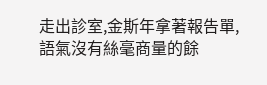走出診室,金斯年拿著報告單,語氣沒有絲毫商量的餘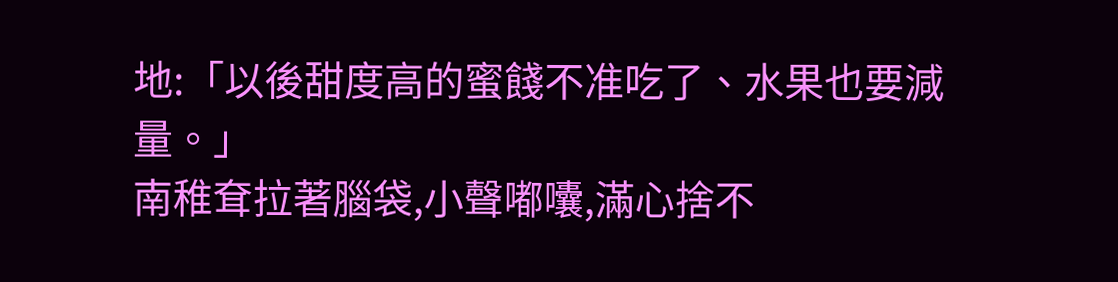地:「以後甜度高的蜜餞不准吃了、水果也要減量。」
南稚耷拉著腦袋,小聲嘟囔,滿心捨不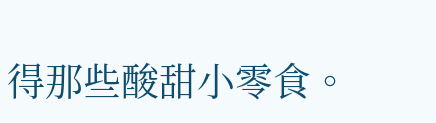得那些酸甜小零食。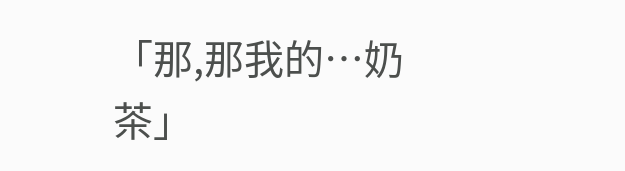「那,那我的…奶茶」